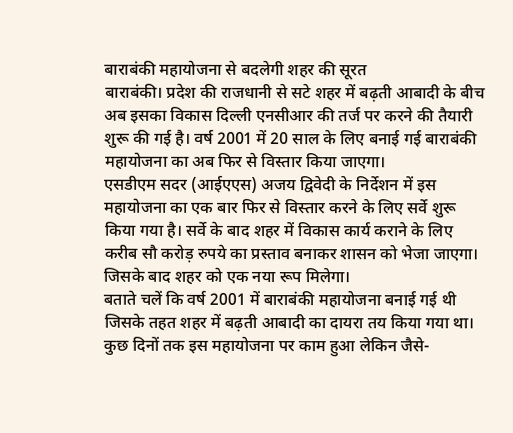बाराबंकी महायोजना से बदलेगी शहर की सूरत
बाराबंकी। प्रदेश की राजधानी से सटे शहर में बढ़ती आबादी के बीच अब इसका विकास दिल्ली एनसीआर की तर्ज पर करने की तैयारी शुरू की गई है। वर्ष 2001 में 20 साल के लिए बनाई गई बाराबंकी महायोजना का अब फिर से विस्तार किया जाएगा।
एसडीएम सदर (आईएएस) अजय द्विवेदी के निर्देशन में इस महायोजना का एक बार फिर से विस्तार करने के लिए सर्वे शुरू किया गया है। सर्वे के बाद शहर में विकास कार्य कराने के लिए करीब सौ करोड़ रुपये का प्रस्ताव बनाकर शासन को भेजा जाएगा। जिसके बाद शहर को एक नया रूप मिलेगा।
बताते चलें कि वर्ष 2001 में बाराबंकी महायोजना बनाई गई थी जिसके तहत शहर में बढ़ती आबादी का दायरा तय किया गया था। कुछ दिनों तक इस महायोजना पर काम हुआ लेकिन जैसे-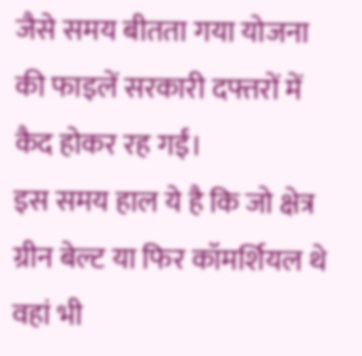जैसे समय बीतता गया योजना की फाइलें सरकारी दफ्तरों में कैद होकर रह गईं।
इस समय हाल ये है कि जो क्षेत्र ग्रीन बेल्ट या फिर कॉमर्शियल थे वहां भी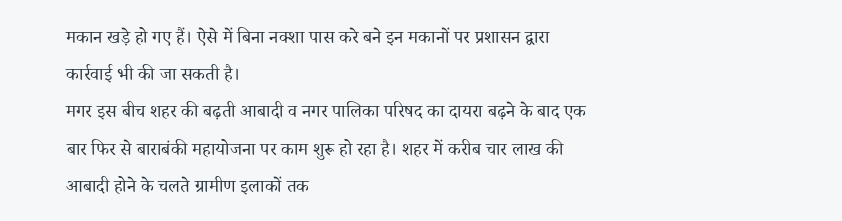मकान खड़े हो गए हैं। ऐसे में बिना नक्शा पास करे बने इन मकानों पर प्रशासन द्वारा कार्रवाई भी की जा सकती है।
मगर इस बीच शहर की बढ़ती आबादी व नगर पालिका परिषद का दायरा बढ़ने के बाद एक बार फिर से बाराबंकी महायोजना पर काम शुरू हो रहा है। शहर में करीब चार लाख की आबादी होने के चलते ग्रामीण इलाकों तक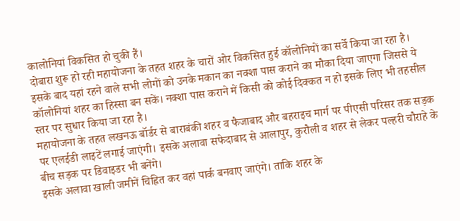कालोनियां विकसित हो चुकी हैं।
दोबारा शुरू हो रही महायोजना के तहत शहर के चारों ओर विकसित हुई कॉलोनियों का सर्वे किया जा रहा है। इसके बाद यहां रहने वाले सभी लोगों को उनके मकान का नक्शा पास कराने का मौका दिया जाएगा जिससे ये कॉलोनियां शहर का हिस्सा बन सकें। नक्शा पास कराने में किसी को कोई दिक्कत न हो इसके लिए भी तहसील स्तर पर सुधार किया जा रहा है।
महायोजना के तहत लखनऊ बॉर्डर से बाराबंकी शहर व फैजाबाद और बहराइच मार्ग पर पीएसी परिसर तक सड़क पर एलईडी लाइटें लगाई जाएंगी। इसके अलावा सफेदाबाद से आलापुर, कुरौली व शहर से लेकर पल्हरी चौराहे के बीच सड़क पर डिवाइडर भी बनेंगे।
इसके अलावा खाली जमीनें चिह्नित कर वहां पार्क बनवाए जाएंगे। ताकि शहर के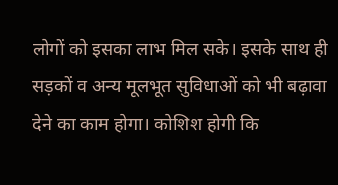लोगों को इसका लाभ मिल सके। इसके साथ ही सड़कों व अन्य मूलभूत सुविधाओं को भी बढ़ावा देने का काम होगा। कोशिश होगी कि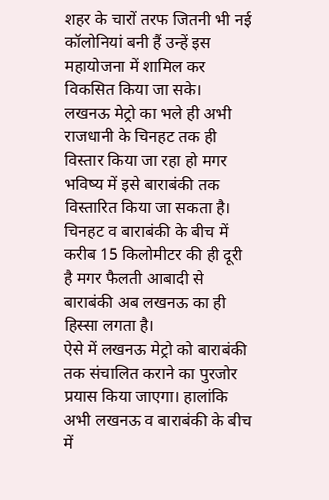शहर के चारों तरफ जितनी भी नई कॉलोनियां बनी हैं उन्हें इस महायोजना में शामिल कर विकसित किया जा सके।
लखनऊ मेट्रो का भले ही अभी राजधानी के चिनहट तक ही विस्तार किया जा रहा हो मगर भविष्य में इसे बाराबंकी तक विस्तारित किया जा सकता है। चिनहट व बाराबंकी के बीच में करीब 15 किलोमीटर की ही दूरी है मगर फैलती आबादी से बाराबंकी अब लखनऊ का ही हिस्सा लगता है।
ऐसे में लखनऊ मेट्रो को बाराबंकी तक संचालित कराने का पुरजोर प्रयास किया जाएगा। हालांकि अभी लखनऊ व बाराबंकी के बीच में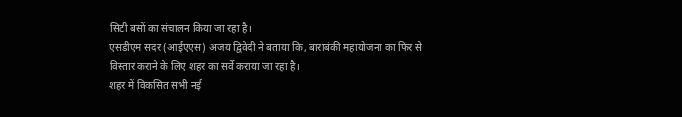सिटी बसों का संचालन किया जा रहा है।
एसडीएम सदर (आईएएस) अजय द्विवेदी ने बताया कि, बाराबंकी महायोजना का फिर से विस्तार कराने के लिए शहर का सर्वे कराया जा रहा है।
शहर में विकसित सभी नई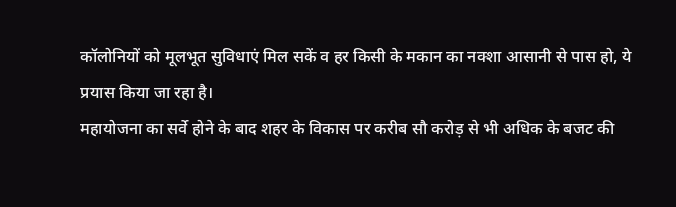कॉलोनियों को मूलभूत सुविधाएं मिल सकें व हर किसी के मकान का नक्शा आसानी से पास हो, ये प्रयास किया जा रहा है।
महायोजना का सर्वे होने के बाद शहर के विकास पर करीब सौ करोड़ से भी अधिक के बजट की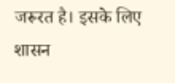जरूरत है। इसके लिए शासन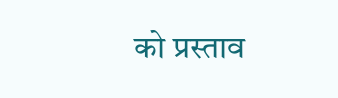को प्रस्ताव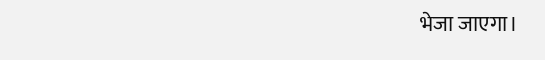भेजा जाएगा।